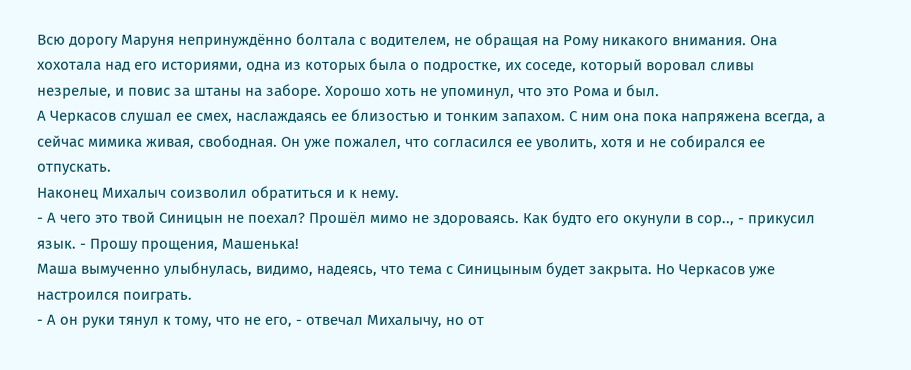Всю дорогу Маруня непринуждённо болтала с водителем, не обращая на Рому никакого внимания. Она хохотала над его историями, одна из которых была о подростке, их соседе, который воровал сливы незрелые, и повис за штаны на заборе. Хорошо хоть не упоминул, что это Рома и был.
А Черкасов слушал ее смех, наслаждаясь ее близостью и тонким запахом. С ним она пока напряжена всегда, а сейчас мимика живая, свободная. Он уже пожалел, что согласился ее уволить, хотя и не собирался ее отпускать.
Наконец Михалыч соизволил обратиться и к нему.
- А чего это твой Синицын не поехал? Прошёл мимо не здороваясь. Как будто его окунули в сор.., - прикусил язык. - Прошу прощения, Машенька!
Маша вымученно улыбнулась, видимо, надеясь, что тема с Синицыным будет закрыта. Но Черкасов уже настроился поиграть.
- А он руки тянул к тому, что не его, - отвечал Михалычу, но от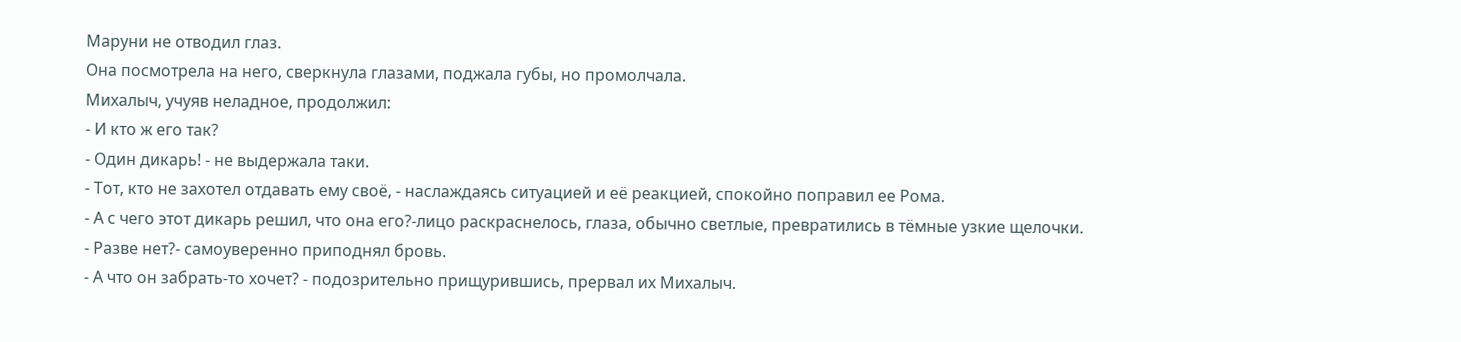Маруни не отводил глаз.
Она посмотрела на него, сверкнула глазами, поджала губы, но промолчала.
Михалыч, учуяв неладное, продолжил:
- И кто ж его так?
- Один дикарь! - не выдержала таки.
- Тот, кто не захотел отдавать ему своё, - наслаждаясь ситуацией и её реакцией, спокойно поправил ее Рома.
- А с чего этот дикарь решил, что она его?-лицо раскраснелось, глаза, обычно светлые, превратились в тёмные узкие щелочки.
- Разве нет?- самоуверенно приподнял бровь.
- А что он забрать-то хочет? - подозрительно прищурившись, прервал их Михалыч.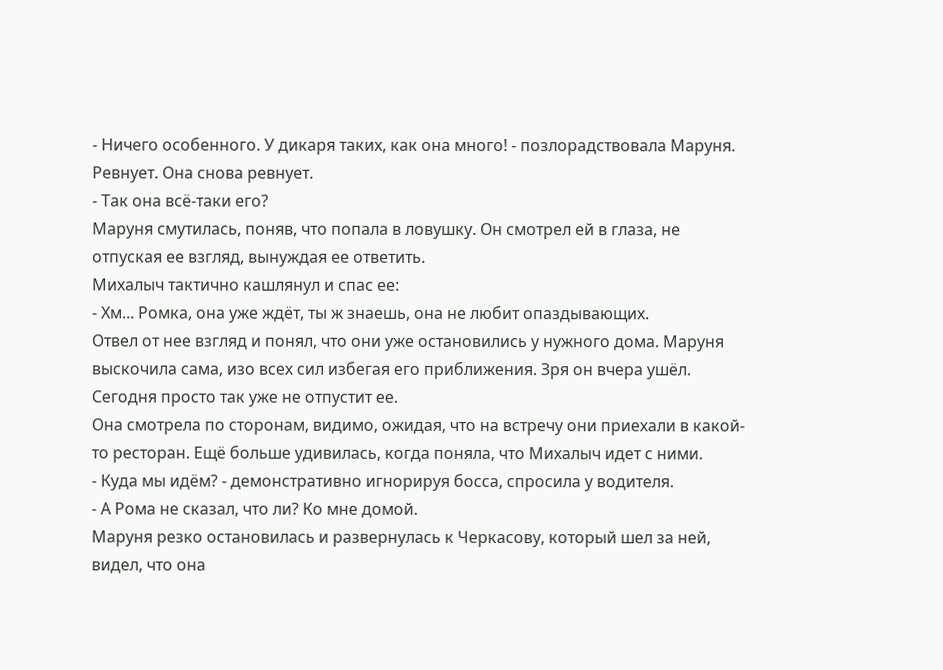- Ничего особенного. У дикаря таких, как она много! - позлорадствовала Маруня.
Ревнует. Она снова ревнует.
- Так она всё-таки его?
Маруня смутилась, поняв, что попала в ловушку. Он смотрел ей в глаза, не отпуская ее взгляд, вынуждая ее ответить.
Михалыч тактично кашлянул и спас ее:
- Хм... Ромка, она уже ждёт, ты ж знаешь, она не любит опаздывающих.
Отвел от нее взгляд и понял, что они уже остановились у нужного дома. Маруня выскочила сама, изо всех сил избегая его приближения. Зря он вчера ушёл. Сегодня просто так уже не отпустит ее.
Она смотрела по сторонам, видимо, ожидая, что на встречу они приехали в какой-то ресторан. Ещё больше удивилась, когда поняла, что Михалыч идет с ними.
- Куда мы идём? - демонстративно игнорируя босса, спросила у водителя.
- А Рома не сказал, что ли? Ко мне домой.
Маруня резко остановилась и развернулась к Черкасову, который шел за ней, видел, что она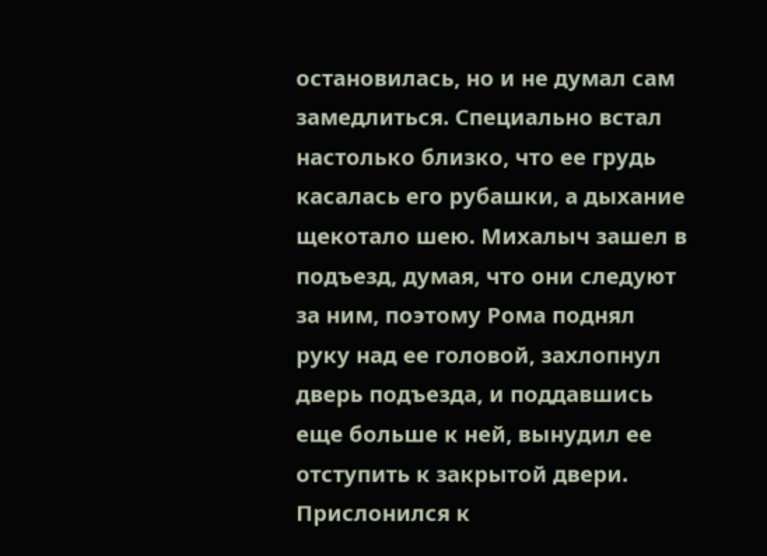остановилась, но и не думал сам замедлиться. Специально встал настолько близко, что ее грудь касалась его рубашки, а дыхание щекотало шею. Михалыч зашел в подъезд, думая, что они следуют за ним, поэтому Рома поднял руку над ее головой, захлопнул дверь подъезда, и поддавшись еще больше к ней, вынудил ее отступить к закрытой двери. Прислонился к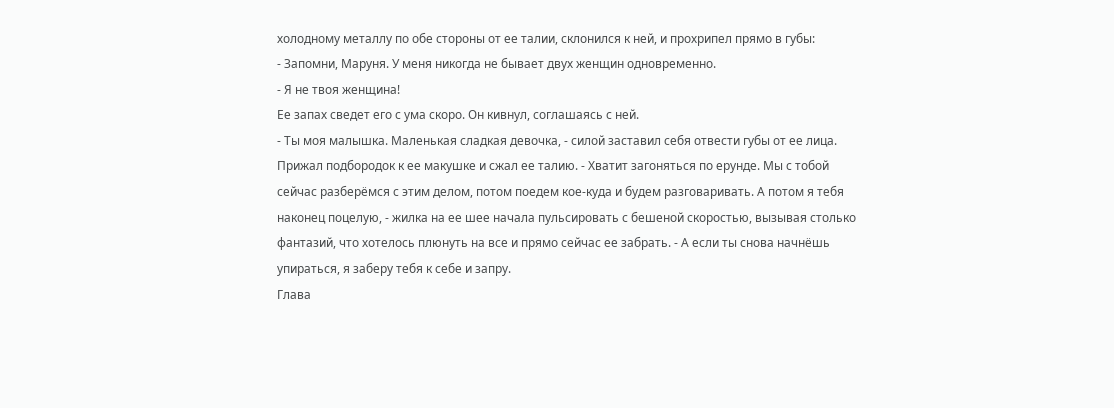холодному металлу по обе стороны от ее талии, склонился к ней, и прохрипел прямо в губы:
- Запомни, Маруня. У меня никогда не бывает двух женщин одновременно.
- Я не твоя женщина!
Ее запах сведет его с ума скоро. Он кивнул, соглашаясь с ней.
- Ты моя малышка. Маленькая сладкая девочка, - силой заставил себя отвести губы от ее лица. Прижал подбородок к ее макушке и сжал ее талию. - Хватит загоняться по ерунде. Мы с тобой сейчас разберёмся с этим делом, потом поедем кое-куда и будем разговаривать. А потом я тебя наконец поцелую, - жилка на ее шее начала пульсировать с бешеной скоростью, вызывая столько фантазий, что хотелось плюнуть на все и прямо сейчас ее забрать. - А если ты снова начнёшь упираться, я заберу тебя к себе и запру.
Глава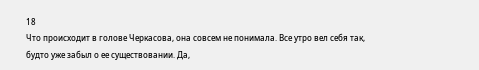18
Что происходит в голове Черкасова, она совсем не понимала. Все утро вел себя так, будто уже забыл о ее существовании. Да,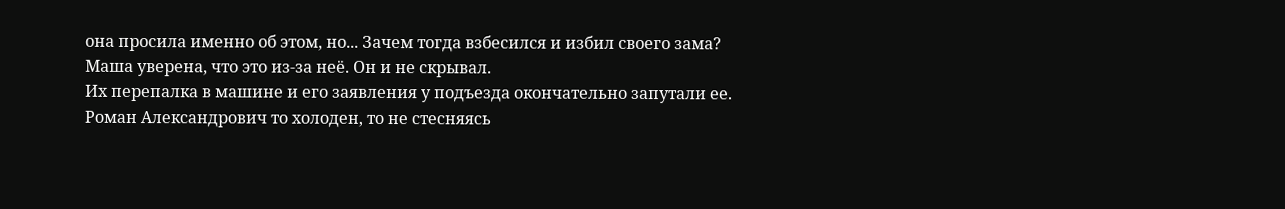она просила именно об этом, но... Зачем тогда взбесился и избил своего зама? Маша уверена, что это из-за неё. Он и не скрывал.
Их перепалка в машине и его заявления у подъезда окончательно запутали ее. Роман Александрович то холоден, то не стесняясь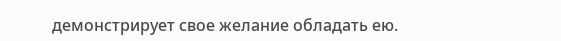демонстрирует свое желание обладать ею.